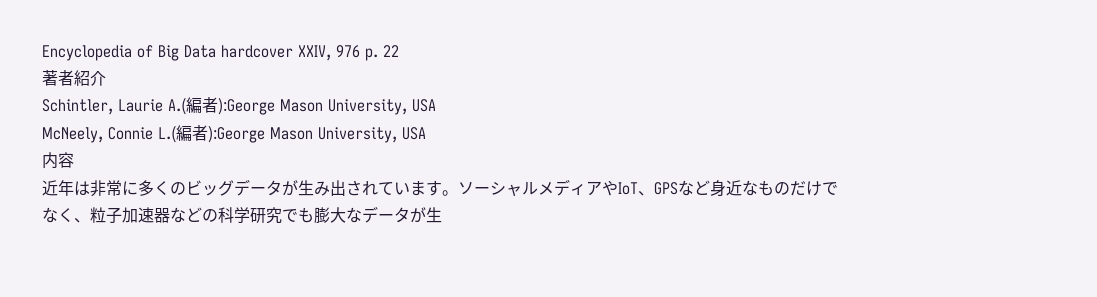Encyclopedia of Big Data hardcover XXIV, 976 p. 22
著者紹介
Schintler, Laurie A.(編者):George Mason University, USA
McNeely, Connie L.(編者):George Mason University, USA
内容
近年は非常に多くのビッグデータが生み出されています。ソーシャルメディアやIoT、GPSなど身近なものだけでなく、粒子加速器などの科学研究でも膨大なデータが生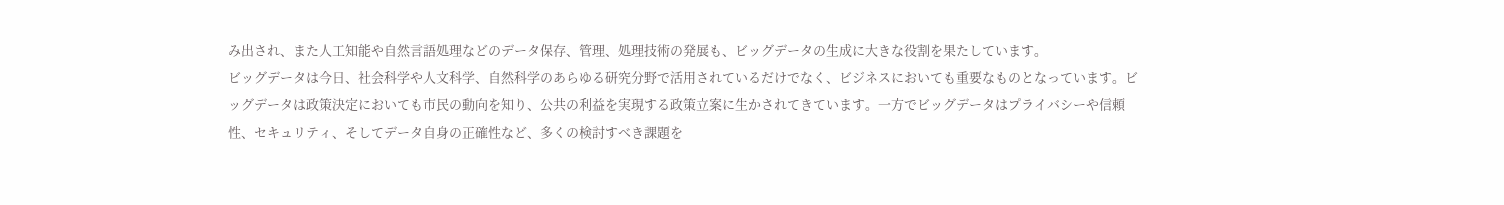み出され、また人工知能や自然言語処理などのデータ保存、管理、処理技術の発展も、ビッグデータの生成に大きな役割を果たしています。
ビッグデータは今日、社会科学や人文科学、自然科学のあらゆる研究分野で活用されているだけでなく、ビジネスにおいても重要なものとなっています。ビッグデータは政策決定においても市民の動向を知り、公共の利益を実現する政策立案に生かされてきています。一方でビッグデータはプライバシーや信頼性、セキュリティ、そしてデータ自身の正確性など、多くの検討すべき課題を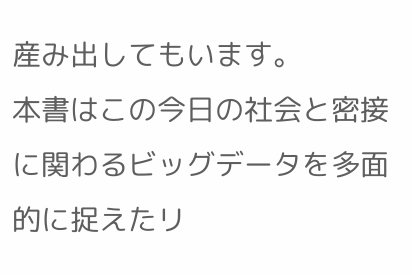産み出してもいます。
本書はこの今日の社会と密接に関わるビッグデータを多面的に捉えたリ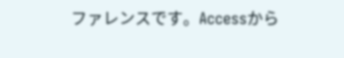ファレンスです。Accessから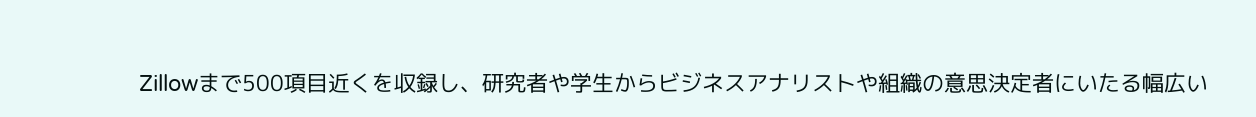Zillowまで500項目近くを収録し、研究者や学生からビジネスアナリストや組織の意思決定者にいたる幅広い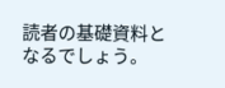読者の基礎資料となるでしょう。